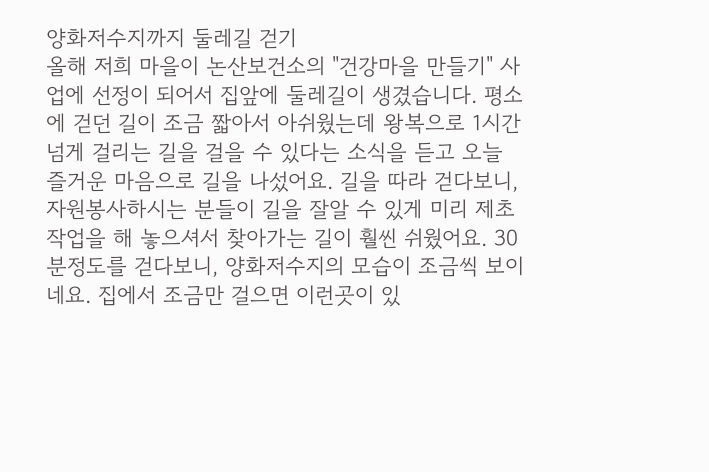양화저수지까지 둘레길 걷기
올해 저희 마을이 논산보건소의 "건강마을 만들기" 사업에 선정이 되어서 집앞에 둘레길이 생겼습니다. 평소에 걷던 길이 조금 짧아서 아쉬웠는데 왕복으로 1시간 넘게 걸리는 길을 걸을 수 있다는 소식을 듣고 오늘 즐거운 마음으로 길을 나섰어요. 길을 따라 걷다보니, 자원봉사하시는 분들이 길을 잘알 수 있게 미리 제초작업을 해 놓으셔서 찾아가는 길이 훨씬 쉬웠어요. 30분정도를 걷다보니, 양화저수지의 모습이 조금씩 보이네요. 집에서 조금만 걸으면 이런곳이 있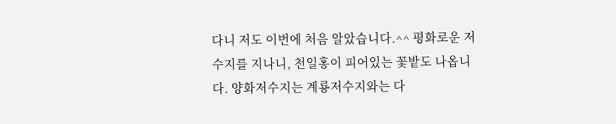다니 저도 이번에 처음 알았습니다.^^ 평화로운 저수지를 지나니, 천일홍이 피어있는 꽃밭도 나옵니다. 양화저수지는 계룡저수지와는 다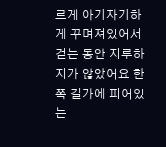르게 아기자기하게 꾸며져있어서 걷는 동안 지루하지가 않았어요 한쪽 길가에 피어있는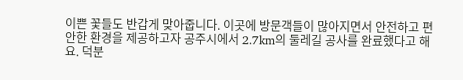이쁜 꽃들도 반갑게 맞아줍니다. 이곳에 방문객들이 많아지면서 안전하고 편안한 환경을 제공하고자 공주시에서 2.7km의 둘레길 공사를 완료했다고 해요. 덕분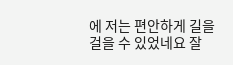에 저는 편안하게 길을 걸을 수 있었네요 잘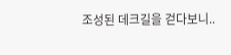조성된 데크길을 걷다보니..